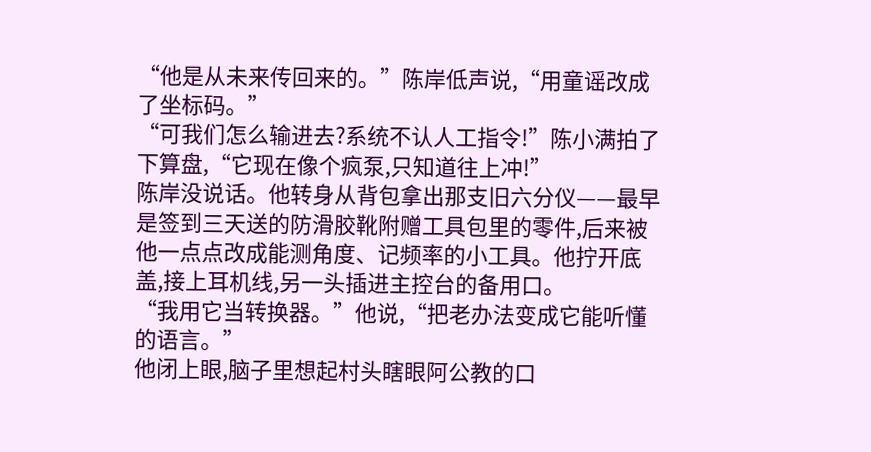“他是从未来传回来的。”陈岸低声说,“用童谣改成了坐标码。”
“可我们怎么输进去?系统不认人工指令!”陈小满拍了下算盘,“它现在像个疯泵,只知道往上冲!”
陈岸没说话。他转身从背包拿出那支旧六分仪——最早是签到三天送的防滑胶靴附赠工具包里的零件,后来被他一点点改成能测角度、记频率的小工具。他拧开底盖,接上耳机线,另一头插进主控台的备用口。
“我用它当转换器。”他说,“把老办法变成它能听懂的语言。”
他闭上眼,脑子里想起村头瞎眼阿公教的口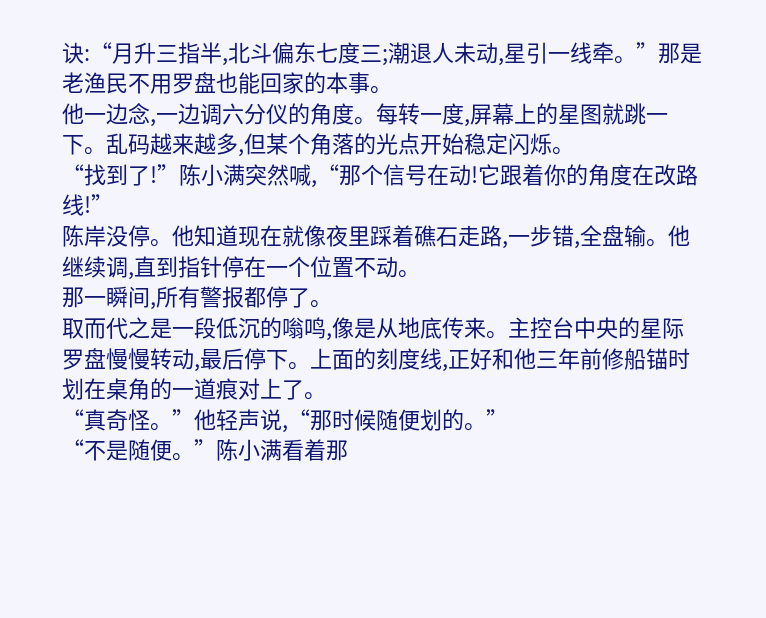诀:“月升三指半,北斗偏东七度三;潮退人未动,星引一线牵。”那是老渔民不用罗盘也能回家的本事。
他一边念,一边调六分仪的角度。每转一度,屏幕上的星图就跳一下。乱码越来越多,但某个角落的光点开始稳定闪烁。
“找到了!”陈小满突然喊,“那个信号在动!它跟着你的角度在改路线!”
陈岸没停。他知道现在就像夜里踩着礁石走路,一步错,全盘输。他继续调,直到指针停在一个位置不动。
那一瞬间,所有警报都停了。
取而代之是一段低沉的嗡鸣,像是从地底传来。主控台中央的星际罗盘慢慢转动,最后停下。上面的刻度线,正好和他三年前修船锚时划在桌角的一道痕对上了。
“真奇怪。”他轻声说,“那时候随便划的。”
“不是随便。”陈小满看着那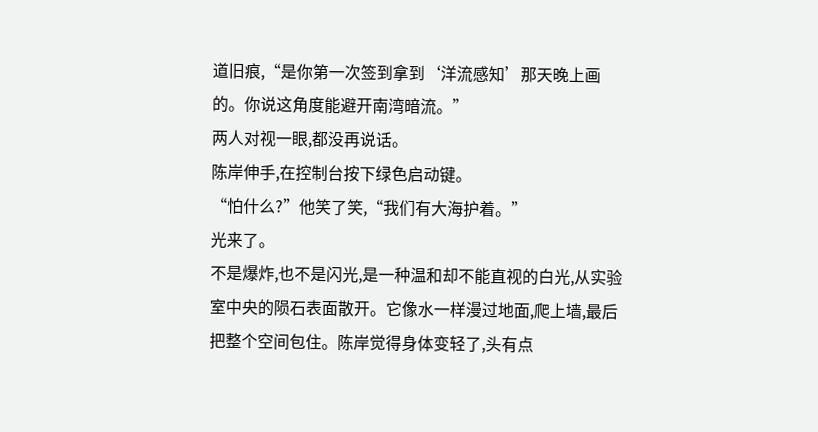道旧痕,“是你第一次签到拿到‘洋流感知’那天晚上画的。你说这角度能避开南湾暗流。”
两人对视一眼,都没再说话。
陈岸伸手,在控制台按下绿色启动键。
“怕什么?”他笑了笑,“我们有大海护着。”
光来了。
不是爆炸,也不是闪光,是一种温和却不能直视的白光,从实验室中央的陨石表面散开。它像水一样漫过地面,爬上墙,最后把整个空间包住。陈岸觉得身体变轻了,头有点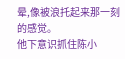晕,像被浪托起来那一刻的感觉。
他下意识抓住陈小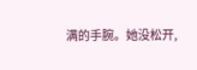满的手腕。她没松开,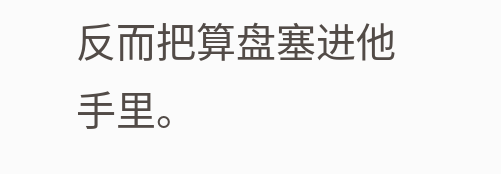反而把算盘塞进他手里。